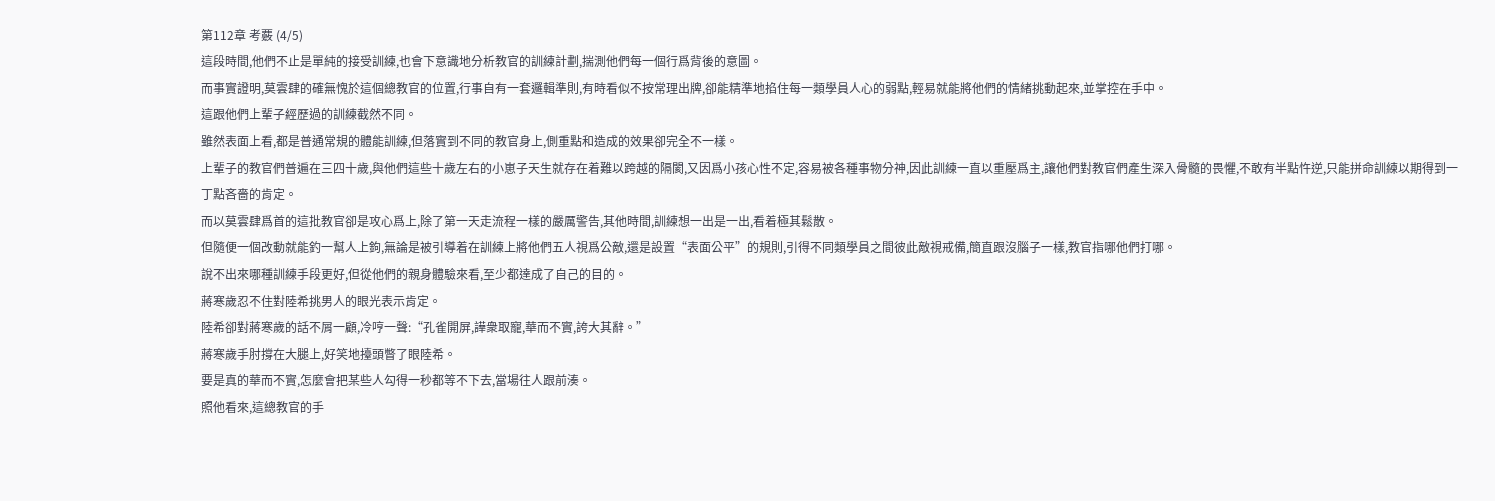第112章 考覈 (4/5)
這段時間,他們不止是單純的接受訓練,也會下意識地分析教官的訓練計劃,揣測他們每一個行爲背後的意圖。
而事實證明,莫雲肆的確無愧於這個總教官的位置,行事自有一套邏輯準則,有時看似不按常理出牌,卻能精準地掐住每一類學員人心的弱點,輕易就能將他們的情緒挑動起來,並掌控在手中。
這跟他們上輩子經歷過的訓練截然不同。
雖然表面上看,都是普通常規的體能訓練,但落實到不同的教官身上,側重點和造成的效果卻完全不一樣。
上輩子的教官們普遍在三四十歲,與他們這些十歲左右的小崽子天生就存在着難以跨越的隔閡,又因爲小孩心性不定,容易被各種事物分神,因此訓練一直以重壓爲主,讓他們對教官們產生深入骨髓的畏懼,不敢有半點忤逆,只能拼命訓練以期得到一丁點吝嗇的肯定。
而以莫雲肆爲首的這批教官卻是攻心爲上,除了第一天走流程一樣的嚴厲警告,其他時間,訓練想一出是一出,看着極其鬆散。
但隨便一個改動就能釣一幫人上鉤,無論是被引導着在訓練上將他們五人視爲公敵,還是設置“表面公平”的規則,引得不同類學員之間彼此敵視戒備,簡直跟沒腦子一樣,教官指哪他們打哪。
說不出來哪種訓練手段更好,但從他們的親身體驗來看,至少都達成了自己的目的。
蔣寒歲忍不住對陸希挑男人的眼光表示肯定。
陸希卻對蔣寒歲的話不屑一顧,冷哼一聲:“孔雀開屏,譁衆取寵,華而不實,誇大其辭。”
蔣寒歲手肘撐在大腿上,好笑地擡頭瞥了眼陸希。
要是真的華而不實,怎麼會把某些人勾得一秒都等不下去,當場往人跟前湊。
照他看來,這總教官的手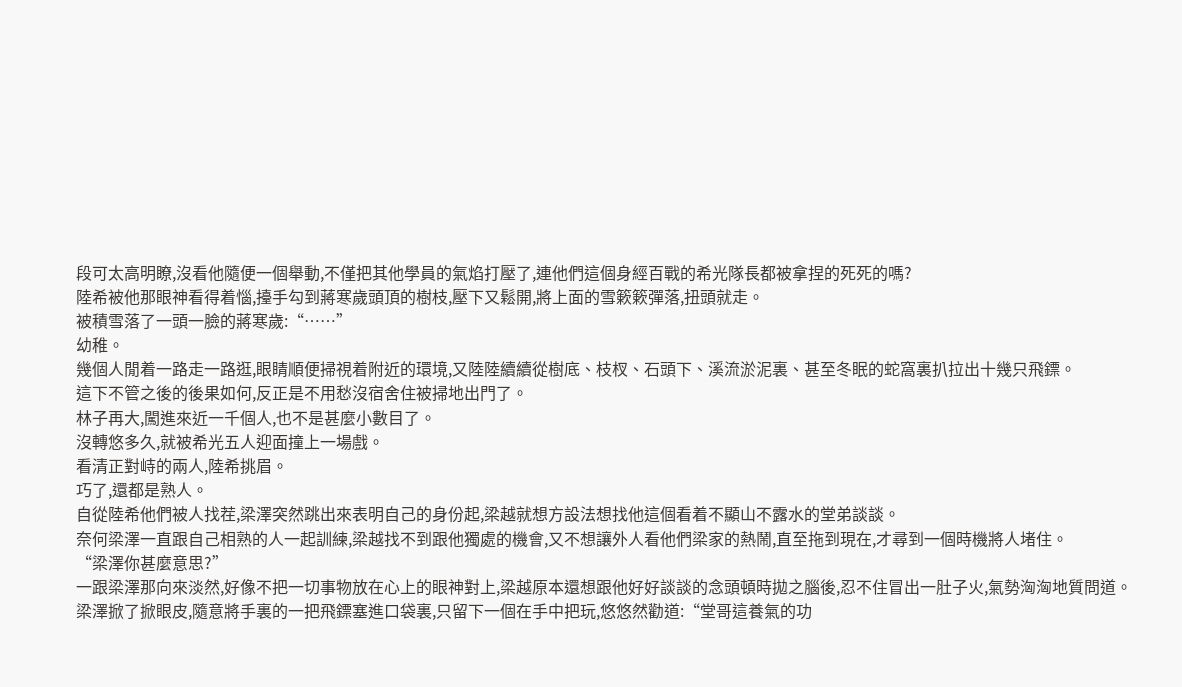段可太高明瞭,沒看他隨便一個舉動,不僅把其他學員的氣焰打壓了,連他們這個身經百戰的希光隊長都被拿捏的死死的嗎?
陸希被他那眼神看得着惱,擡手勾到蔣寒歲頭頂的樹枝,壓下又鬆開,將上面的雪簌簌彈落,扭頭就走。
被積雪落了一頭一臉的蔣寒歲:“……”
幼稚。
幾個人閒着一路走一路逛,眼睛順便掃視着附近的環境,又陸陸續續從樹底、枝杈、石頭下、溪流淤泥裏、甚至冬眠的蛇窩裏扒拉出十幾只飛鏢。
這下不管之後的後果如何,反正是不用愁沒宿舍住被掃地出門了。
林子再大,闖進來近一千個人,也不是甚麼小數目了。
沒轉悠多久,就被希光五人迎面撞上一場戲。
看清正對峙的兩人,陸希挑眉。
巧了,還都是熟人。
自從陸希他們被人找茬,梁澤突然跳出來表明自己的身份起,梁越就想方設法想找他這個看着不顯山不露水的堂弟談談。
奈何梁澤一直跟自己相熟的人一起訓練,梁越找不到跟他獨處的機會,又不想讓外人看他們梁家的熱鬧,直至拖到現在,才尋到一個時機將人堵住。
“梁澤你甚麼意思?”
一跟梁澤那向來淡然,好像不把一切事物放在心上的眼神對上,梁越原本還想跟他好好談談的念頭頓時拋之腦後,忍不住冒出一肚子火,氣勢洶洶地質問道。
梁澤掀了掀眼皮,隨意將手裏的一把飛鏢塞進口袋裏,只留下一個在手中把玩,悠悠然勸道:“堂哥這養氣的功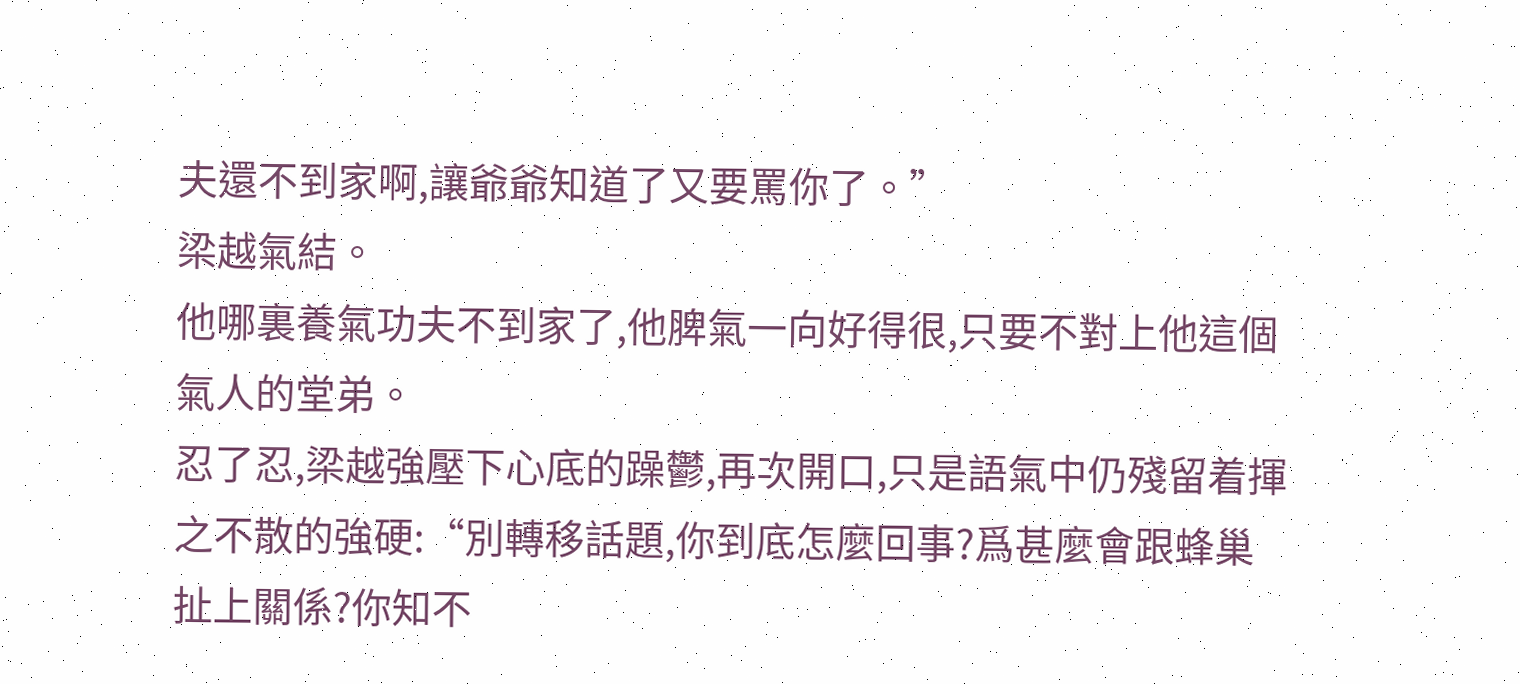夫還不到家啊,讓爺爺知道了又要罵你了。”
梁越氣結。
他哪裏養氣功夫不到家了,他脾氣一向好得很,只要不對上他這個氣人的堂弟。
忍了忍,梁越強壓下心底的躁鬱,再次開口,只是語氣中仍殘留着揮之不散的強硬:“別轉移話題,你到底怎麼回事?爲甚麼會跟蜂巢扯上關係?你知不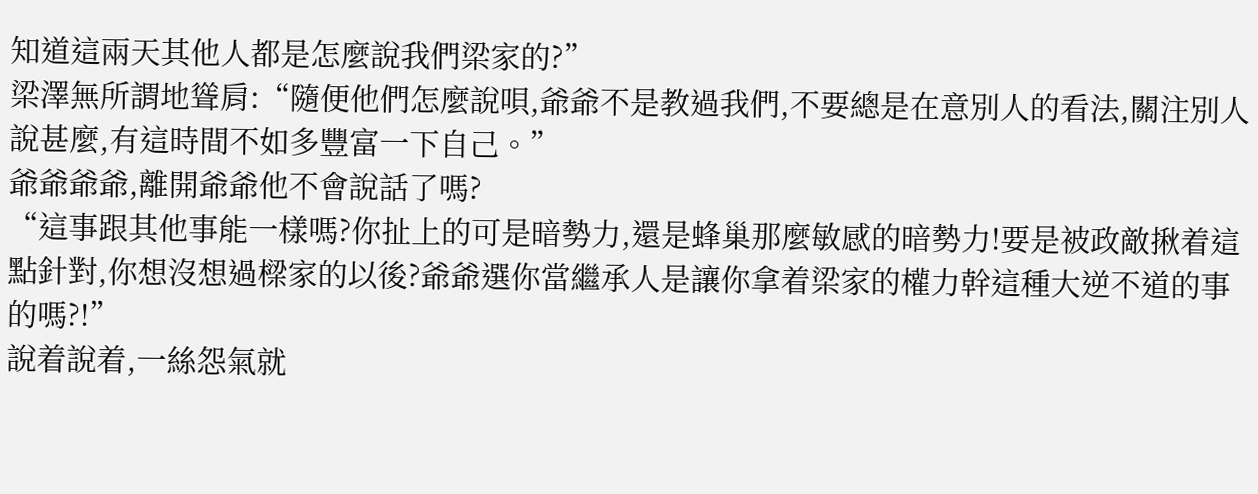知道這兩天其他人都是怎麼說我們梁家的?”
梁澤無所謂地聳肩:“隨便他們怎麼說唄,爺爺不是教過我們,不要總是在意別人的看法,關注別人說甚麼,有這時間不如多豐富一下自己。”
爺爺爺爺,離開爺爺他不會說話了嗎?
“這事跟其他事能一樣嗎?你扯上的可是暗勢力,還是蜂巢那麼敏感的暗勢力!要是被政敵揪着這點針對,你想沒想過樑家的以後?爺爺選你當繼承人是讓你拿着梁家的權力幹這種大逆不道的事的嗎?!”
說着說着,一絲怨氣就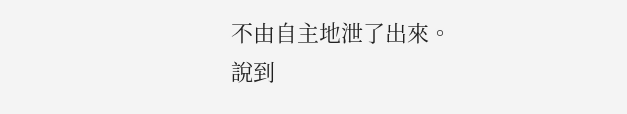不由自主地泄了出來。
說到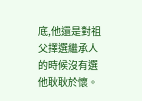底,他還是對祖父擇選繼承人的時候沒有選他耿耿於懷。